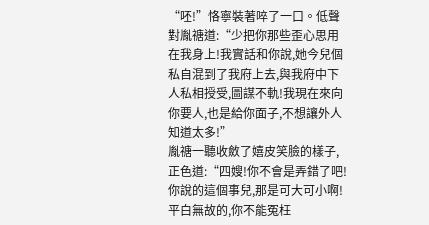“呸!”恪寧裝著啐了一口。低聲對胤禟道:“少把你那些歪心思用在我身上!我實話和你說,她今兒個私自混到了我府上去,與我府中下人私相授受,圖謀不軌!我現在來向你要人,也是給你面子,不想讓外人知道太多!”
胤禟一聽收斂了嬉皮笑臉的樣子,正色道:“四嫂!你不會是弄錯了吧!你說的這個事兒,那是可大可小啊!平白無故的,你不能冤枉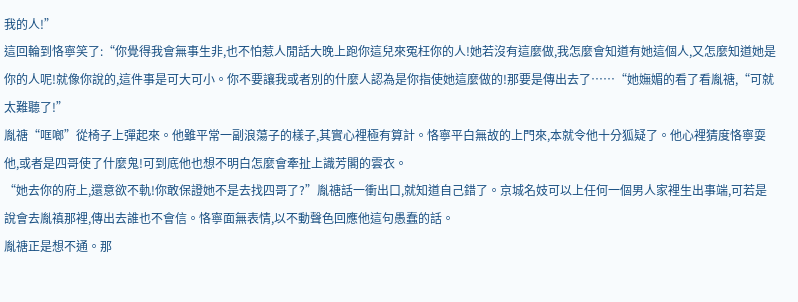我的人!”
這回輪到恪寧笑了:“你覺得我會無事生非,也不怕惹人閒話大晚上跑你這兒來冤枉你的人!她若沒有這麼做,我怎麼會知道有她這個人,又怎麼知道她是你的人呢!就像你說的,這件事是可大可小。你不要讓我或者別的什麼人認為是你指使她這麼做的!那要是傳出去了……“她嫵媚的看了看胤禟,“可就太難聽了!”
胤禟“哐啷”從椅子上彈起來。他雖平常一副浪蕩子的樣子,其實心裡極有算計。恪寧平白無故的上門來,本就令他十分狐疑了。他心裡猜度恪寧耍他,或者是四哥使了什麼鬼!可到底他也想不明白怎麼會牽扯上識芳閣的雲衣。
“她去你的府上,還意欲不軌!你敢保證她不是去找四哥了?”胤禟話一衝出口,就知道自己錯了。京城名妓可以上任何一個男人家裡生出事端,可若是說會去胤禛那裡,傳出去誰也不會信。恪寧面無表情,以不動聲色回應他這句愚蠢的話。
胤禟正是想不通。那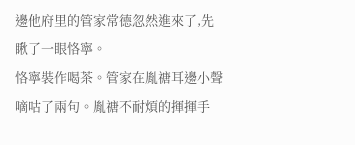邊他府里的管家常德忽然進來了,先瞅了一眼恪寧。
恪寧裝作喝茶。管家在胤禟耳邊小聲嘀咕了兩句。胤禟不耐煩的揮揮手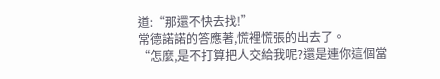道:“那還不快去找!”
常德諾諾的答應著,慌裡慌張的出去了。
“怎麼,是不打算把人交給我呢?還是連你這個當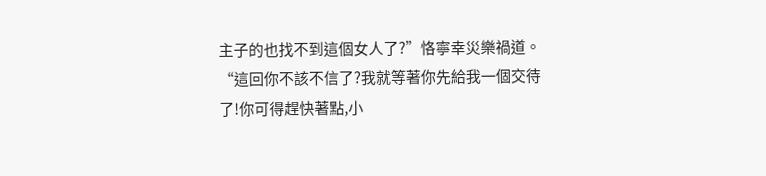主子的也找不到這個女人了?”恪寧幸災樂禍道。“這回你不該不信了?我就等著你先給我一個交待了!你可得趕快著點,小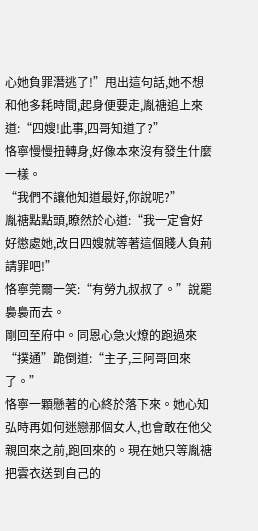心她負罪潛逃了!”甩出這句話,她不想和他多耗時間,起身便要走,胤禟追上來道:“四嫂!此事,四哥知道了?”
恪寧慢慢扭轉身,好像本來沒有發生什麼一樣。
“我們不讓他知道最好,你說呢?”
胤禟點點頭,瞭然於心道:“我一定會好好懲處她,改日四嫂就等著這個賤人負荊請罪吧!”
恪寧莞爾一笑:“有勞九叔叔了。”說罷裊裊而去。
剛回至府中。同恩心急火燎的跑過來“撲通”跪倒道:“主子,三阿哥回來了。”
恪寧一顆懸著的心終於落下來。她心知弘時再如何迷戀那個女人,也會敢在他父親回來之前,跑回來的。現在她只等胤禟把雲衣送到自己的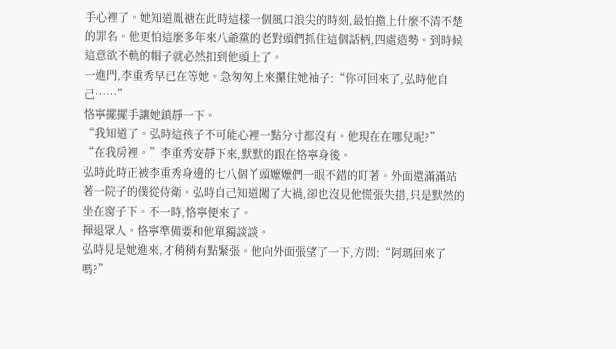手心裡了。她知道胤禟在此時這樣一個風口浪尖的時刻,最怕擔上什麼不清不楚的罪名。他更怕這麼多年來八爺黨的老對頭們抓住這個話柄,四處造勢。到時候這意欲不軌的帽子就必然扣到他頭上了。
一進門,李重秀早已在等她。急匆匆上來攥住她袖子:“你可回來了,弘時他自己……”
恪寧擺擺手讓她鎮靜一下。
“我知道了。弘時這孩子不可能心裡一點分寸都沒有。他現在在哪兒呢?”
“在我房裡。”李重秀安靜下來,默默的跟在恪寧身後。
弘時此時正被李重秀身邊的七八個丫頭嬤嬤們一眼不錯的盯著。外面還滿滿站著一院子的僕從侍衛。弘時自己知道闖了大禍,卻也沒見他慌張失措,只是默然的坐在窗子下。不一時,恪寧便來了。
揮退眾人。恪寧準備要和他單獨談談。
弘時見是她進來,才稍稍有點緊張。他向外面張望了一下,方問:“阿瑪回來了嗎?”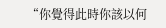“你覺得此時你該以何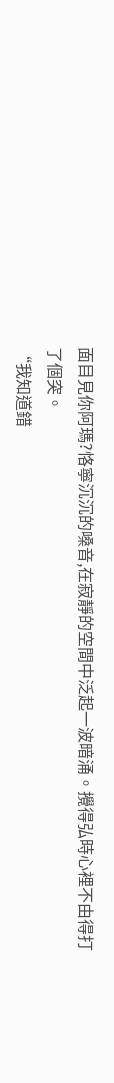面目見你阿瑪?恪寧沉沉的嗓音,在寂靜的空間中泛起一波暗涌。攪得弘時心裡不由得打了個突。
“我知道錯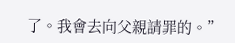了。我會去向父親請罪的。”